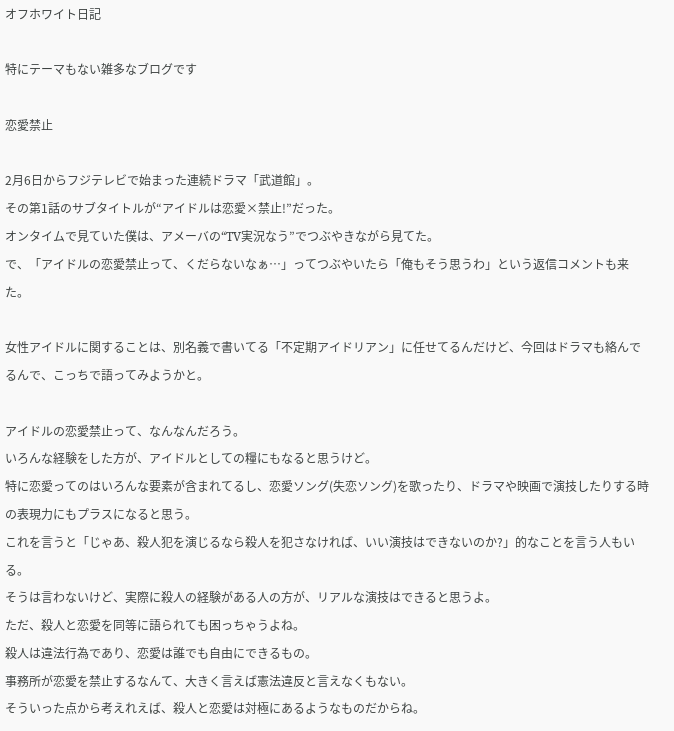オフホワイト日記

特にテーマもない雑多なブログです

恋愛禁止

2月6日からフジテレビで始まった連続ドラマ「武道館」。
その第1話のサブタイトルが“アイドルは恋愛×禁止!”だった。
オンタイムで見ていた僕は、アメーバの“TV実況なう”でつぶやきながら見てた。
で、「アイドルの恋愛禁止って、くだらないなぁ…」ってつぶやいたら「俺もそう思うわ」という返信コメントも来た。

女性アイドルに関することは、別名義で書いてる「不定期アイドリアン」に任せてるんだけど、今回はドラマも絡んでるんで、こっちで語ってみようかと。

アイドルの恋愛禁止って、なんなんだろう。
いろんな経験をした方が、アイドルとしての糧にもなると思うけど。
特に恋愛ってのはいろんな要素が含まれてるし、恋愛ソング(失恋ソング)を歌ったり、ドラマや映画で演技したりする時の表現力にもプラスになると思う。
これを言うと「じゃあ、殺人犯を演じるなら殺人を犯さなければ、いい演技はできないのか?」的なことを言う人もいる。
そうは言わないけど、実際に殺人の経験がある人の方が、リアルな演技はできると思うよ。
ただ、殺人と恋愛を同等に語られても困っちゃうよね。
殺人は違法行為であり、恋愛は誰でも自由にできるもの。
事務所が恋愛を禁止するなんて、大きく言えば憲法違反と言えなくもない。
そういった点から考えれえば、殺人と恋愛は対極にあるようなものだからね。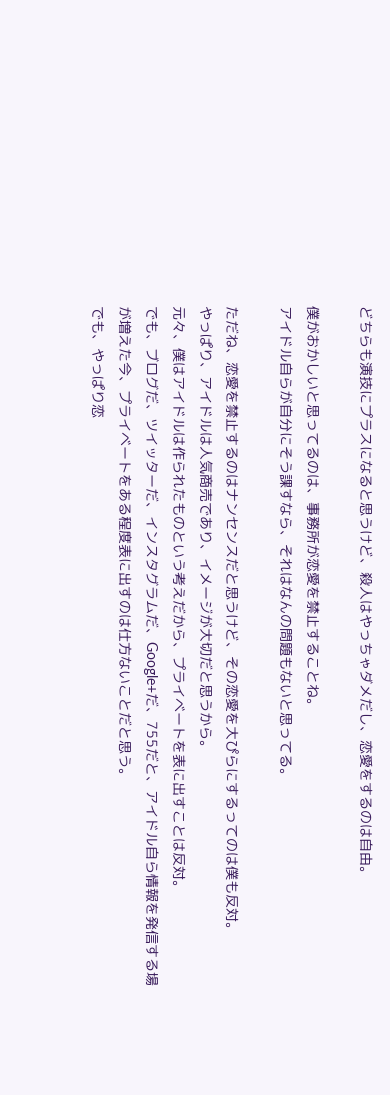どちらも演技にプラスになると思うけど、殺人はやっちゃダメだし、恋愛をするのは自由。

僕がおかしいと思ってるのは、事務所が恋愛を禁止することね。
アイドル自らが自分にそう課すなら、それはなんの問題もないと思ってる。

ただね、恋愛を禁止するのはナンセンスだと思うけど、その恋愛を大ぴらにするってのは僕も反対。
やっぱり、アイドルは人気商売であり、イメージが大切だと思うから。
元々、僕はアイドルは作られたものという考えだから、プライベートを表に出すことは反対。
でも、ブログだ、ツイッターだ、インスタグラムだ、Google+だ、755だと、アイドル自ら情報を発信する場が増えた今、プライベートをある程度表に出すのは仕方ないことだと思う。
でも、やっぱり恋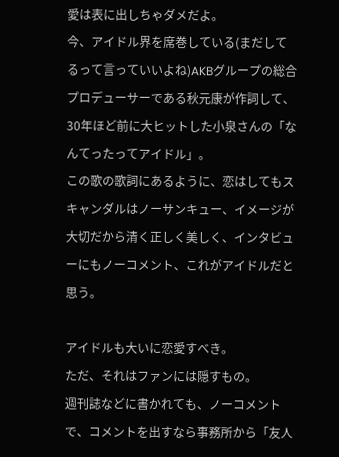愛は表に出しちゃダメだよ。
今、アイドル界を席巻している(まだしてるって言っていいよね)AKBグループの総合プロデューサーである秋元康が作詞して、30年ほど前に大ヒットした小泉さんの「なんてったってアイドル」。
この歌の歌詞にあるように、恋はしてもスキャンダルはノーサンキュー、イメージが大切だから清く正しく美しく、インタビューにもノーコメント、これがアイドルだと思う。

アイドルも大いに恋愛すべき。
ただ、それはファンには隠すもの。
週刊誌などに書かれても、ノーコメントで、コメントを出すなら事務所から「友人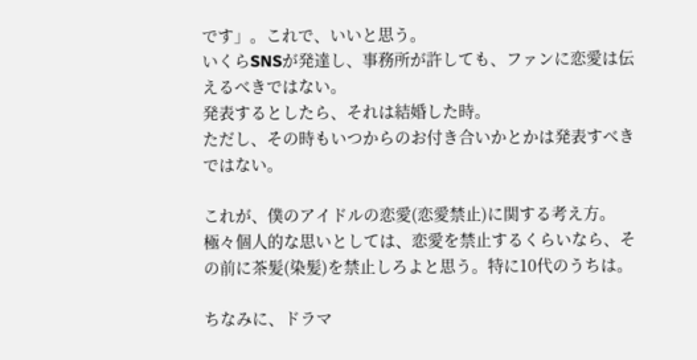です」。これで、いいと思う。
いくらSNSが発達し、事務所が許しても、ファンに恋愛は伝えるべきではない。
発表するとしたら、それは結婚した時。
ただし、その時もいつからのお付き合いかとかは発表すべきではない。

これが、僕のアイドルの恋愛(恋愛禁止)に関する考え方。
極々個人的な思いとしては、恋愛を禁止するくらいなら、その前に茶髪(染髪)を禁止しろよと思う。特に10代のうちは。

ちなみに、ドラマ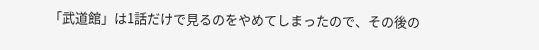「武道館」は1話だけで見るのをやめてしまったので、その後の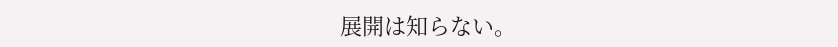展開は知らない。